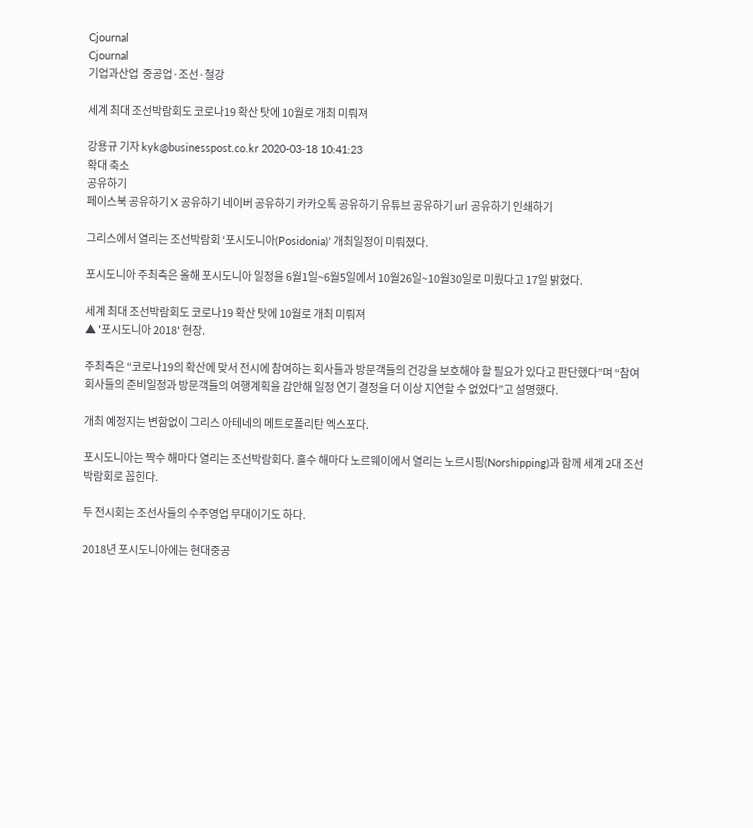Cjournal
Cjournal
기업과산업  중공업·조선·철강

세계 최대 조선박람회도 코로나19 확산 탓에 10월로 개최 미뤄져

강용규 기자 kyk@businesspost.co.kr 2020-03-18 10:41:23
확대 축소
공유하기
페이스북 공유하기 X 공유하기 네이버 공유하기 카카오톡 공유하기 유튜브 공유하기 url 공유하기 인쇄하기

그리스에서 열리는 조선박람회 ‘포시도니아(Posidonia)’ 개최일정이 미뤄졌다.

포시도니아 주최측은 올해 포시도니아 일정을 6월1일~6월5일에서 10월26일~10월30일로 미뤘다고 17일 밝혔다.

세계 최대 조선박람회도 코로나19 확산 탓에 10월로 개최 미뤄져
▲ '포시도니아 2018' 현장.

주최측은 “코로나19의 확산에 맞서 전시에 참여하는 회사들과 방문객들의 건강을 보호해야 할 필요가 있다고 판단했다”며 “참여회사들의 준비일정과 방문객들의 여행계획을 감안해 일정 연기 결정을 더 이상 지연할 수 없었다”고 설명했다.

개최 예정지는 변함없이 그리스 아테네의 메트로폴리탄 엑스포다.

포시도니아는 짝수 해마다 열리는 조선박람회다. 홀수 해마다 노르웨이에서 열리는 노르시핑(Norshipping)과 함께 세계 2대 조선박람회로 꼽힌다.

두 전시회는 조선사들의 수주영업 무대이기도 하다.

2018년 포시도니아에는 현대중공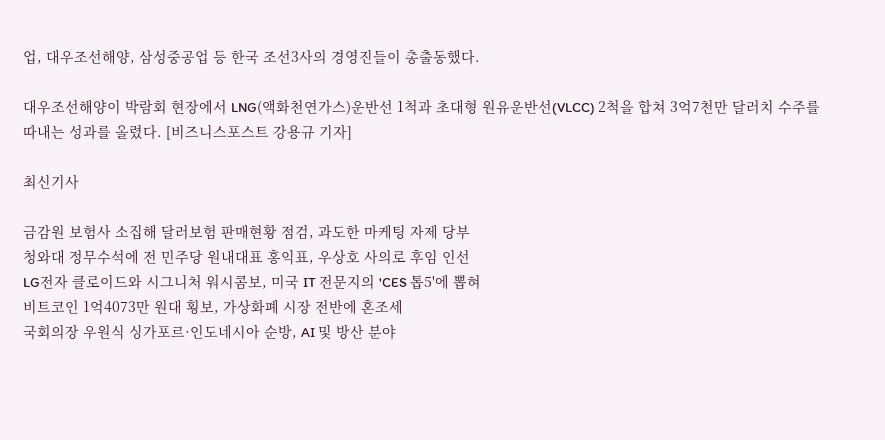업, 대우조선해양, 삼성중공업 등 한국 조선3사의 경영진들이 총출동했다.

대우조선해양이 박람회 현장에서 LNG(액화천연가스)운반선 1척과 초대형 원유운반선(VLCC) 2척을 합쳐 3억7천만 달러치 수주를 따내는 성과를 올렸다. [비즈니스포스트 강용규 기자]

최신기사

금감원 보험사 소집해 달러보험 판매현황 점검, 과도한 마케팅 자제 당부
청와대 정무수석에 전 민주당 원내대표 홍익표, 우상호 사의로 후임 인선
LG전자 클로이드와 시그니처 워시콤보, 미국 IT 전문지의 'CES 톱5'에 뽑혀
비트코인 1억4073만 원대 횡보, 가상화폐 시장 전반에 혼조세
국회의장 우원식 싱가포르·인도네시아 순방, AI 및 방산 분야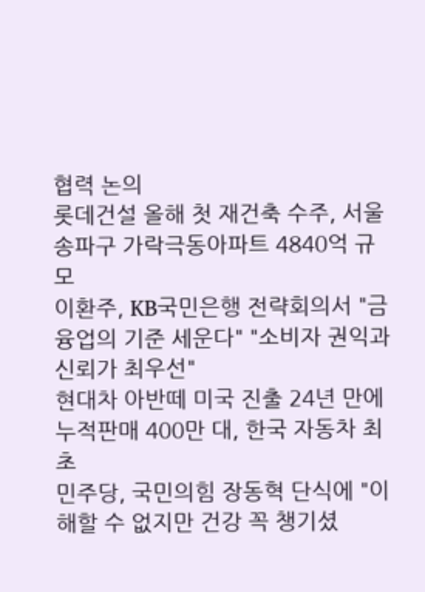협력 논의
롯데건설 올해 첫 재건축 수주, 서울 송파구 가락극동아파트 4840억 규모
이환주, KB국민은행 전략회의서 "금융업의 기준 세운다" "소비자 권익과 신뢰가 최우선"
현대차 아반떼 미국 진출 24년 만에 누적판매 400만 대, 한국 자동차 최초
민주당, 국민의힘 장동혁 단식에 "이해할 수 없지만 건강 꼭 챙기셨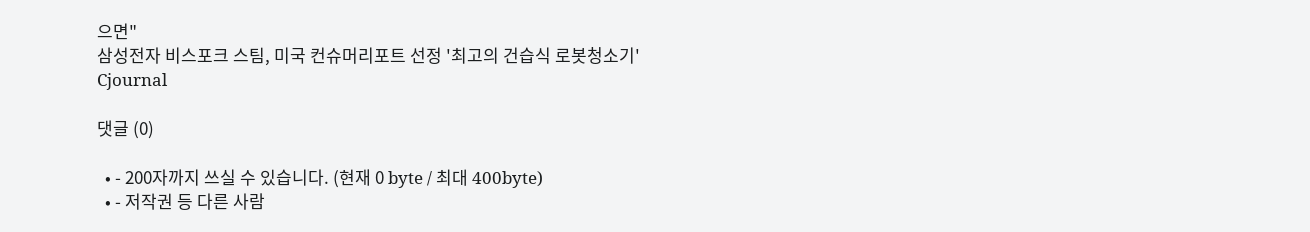으면"
삼성전자 비스포크 스팀, 미국 컨슈머리포트 선정 '최고의 건습식 로봇청소기'
Cjournal

댓글 (0)

  • - 200자까지 쓰실 수 있습니다. (현재 0 byte / 최대 400byte)
  • - 저작권 등 다른 사람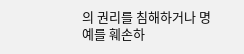의 권리를 침해하거나 명예를 훼손하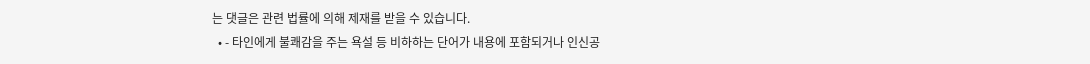는 댓글은 관련 법률에 의해 제재를 받을 수 있습니다.
  • - 타인에게 불쾌감을 주는 욕설 등 비하하는 단어가 내용에 포함되거나 인신공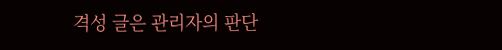격성 글은 관리자의 판단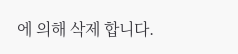에 의해 삭제 합니다.